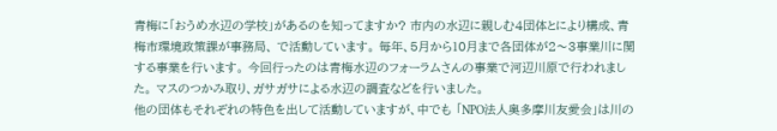青梅に「おうめ水辺の学校」があるのを知ってますか? 市内の水辺に親しむ4団体とにより構成、青梅市環境政策課が事務局、 で活動しています。 毎年、5月から10月まで各団体が2〜3事業川に関する事業を行います。 今回行ったのは青梅水辺のフォーラムさんの事業で河辺川原で行われました。 マスのつかみ取り、ガサガサによる水辺の調査などを行いました。
他の団体もそれぞれの特色を出して活動していますが、中でも 「NPO法人奥多摩川友愛会」は川の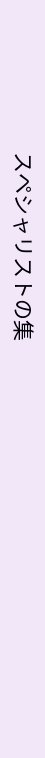スペシャリストの集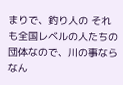まりで、釣り人の それも全国レベルの人たちの団体なので、川の事ならなん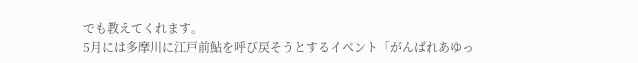でも教えてくれます。
5月には多摩川に江戸前鮎を呼び戻そうとするイベント「がんばれあゆっ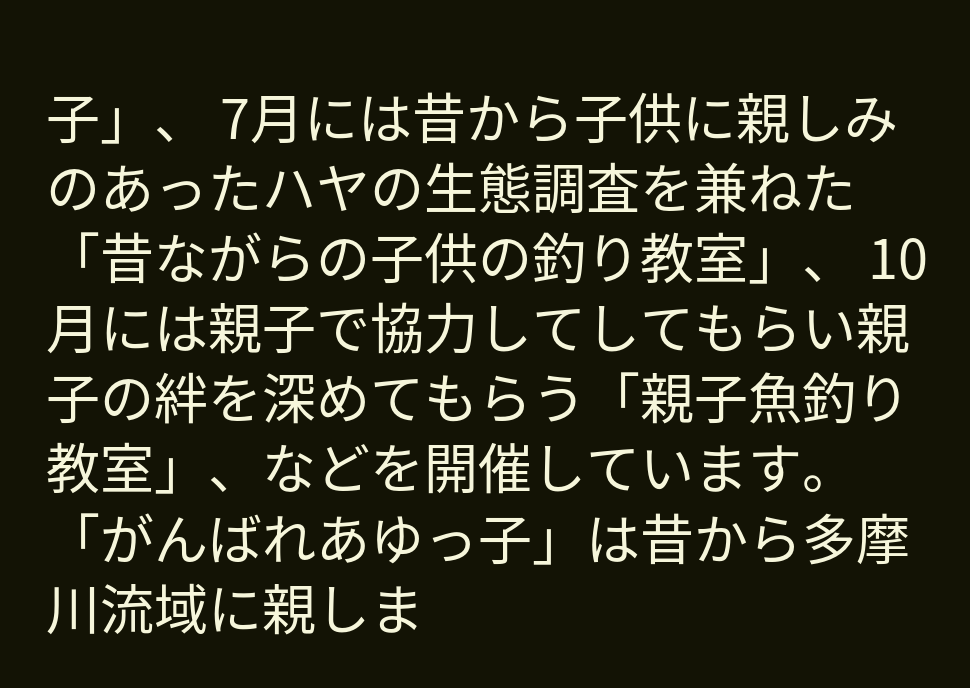子」、 7月には昔から子供に親しみのあったハヤの生態調査を兼ねた「昔ながらの子供の釣り教室」、 10月には親子で協力してしてもらい親子の絆を深めてもらう「親子魚釣り教室」、などを開催しています。
「がんばれあゆっ子」は昔から多摩川流域に親しま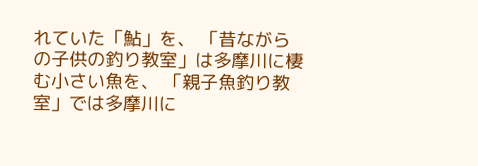れていた「鮎」を、 「昔ながらの子供の釣り教室」は多摩川に棲む小さい魚を、 「親子魚釣り教室」では多摩川に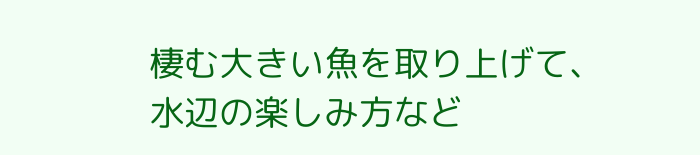棲む大きい魚を取り上げて、水辺の楽しみ方など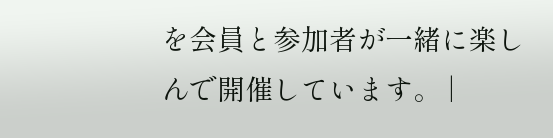を会員と参加者が一緒に楽しんで開催しています。 |